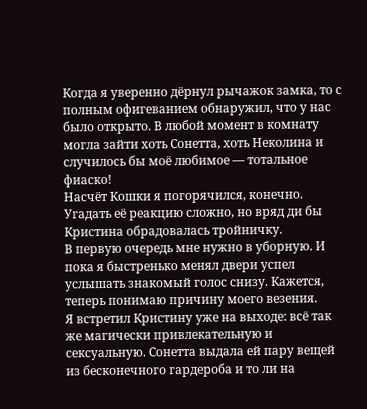Когда я уверенно дёрнул рычажок замка, то с полным офигеванием обнаружил, что у нас было открыто. В любой момент в комнату могла зайти хоть Сонетта, хоть Неколина и случилось бы моё любимое — тотальное фиаско!
Насчёт Кошки я погорячился, конечно. Угадать её реакцию сложно, но вряд ди бы Кристина обрадовалась тройничку.
В первую очередь мне нужно в уборную. И пока я быстренько менял двери успел услышать знакомый голос снизу. Кажется, теперь понимаю причину моего везения.
Я встретил Кристину уже на выходе: всё так же магически привлекательную и сексуальную. Сонетта выдала ей пару вещей из бесконечного гардероба и то ли на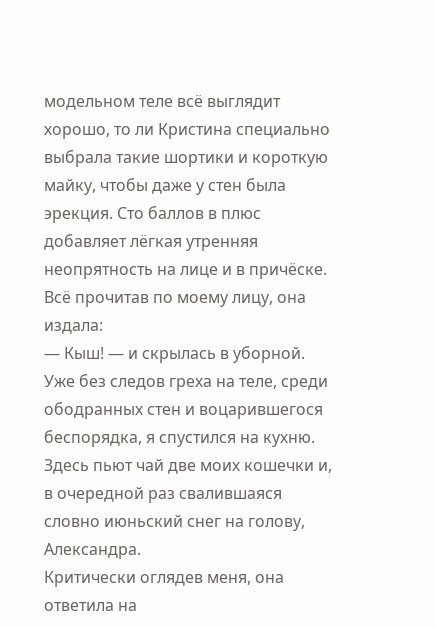модельном теле всё выглядит хорошо, то ли Кристина специально выбрала такие шортики и короткую майку, чтобы даже у стен была эрекция. Сто баллов в плюс добавляет лёгкая утренняя неопрятность на лице и в причёске.
Всё прочитав по моему лицу, она издала:
— Кыш! — и скрылась в уборной.
Уже без следов греха на теле, среди ободранных стен и воцарившегося беспорядка, я спустился на кухню. Здесь пьют чай две моих кошечки и, в очередной раз свалившаяся словно июньский снег на голову, Александра.
Критически оглядев меня, она ответила на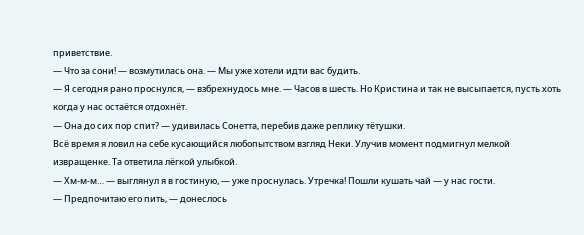приветствие.
— Что за сони! — возмутилась она. — Мы уже хотели идти вас будить.
— Я сегодня рано проснулся, — взбрехнудось мне. — Часов в шесть. Но Кристина и так не высыпается, пусть хоть когда у нас остаётся отдохнёт.
— Она до сих пор спит? — удивилась Сонетта, перебив даже реплику тётушки.
Всё время я ловил на себе кусающийся любопытством взгляд Неки. Улучив момент подмигнул мелкой извращенке. Та ответила лёгкой улыбкой.
— Хм-м-м… — выглянул я в гостиную, — уже проснулась. Утречка! Пошли кушать чай — у нас гости.
— Предпочитаю его пить, — донеслось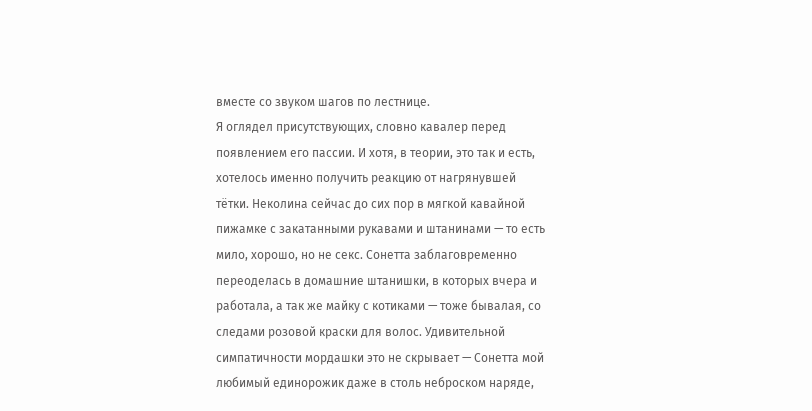вместе со звуком шагов по лестнице.
Я оглядел присутствующих, словно кавалер перед появлением его пассии. И хотя, в теории, это так и есть, хотелось именно получить реакцию от нагрянувшей тётки. Неколина сейчас до сих пор в мягкой кавайной пижамке с закатанными рукавами и штанинами — то есть мило, хорошо, но не секс. Сонетта заблаговременно переоделась в домашние штанишки, в которых вчера и работала, а так же майку с котиками — тоже бывалая, со следами розовой краски для волос. Удивительной симпатичности мордашки это не скрывает — Сонетта мой любимый единорожик даже в столь неброском наряде,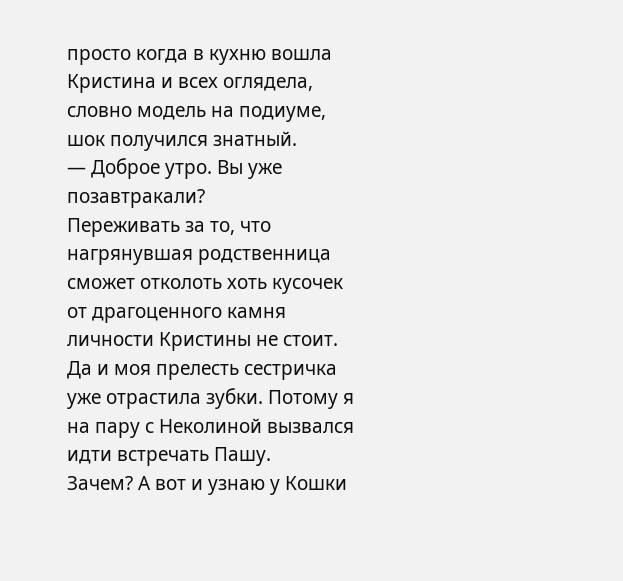просто когда в кухню вошла Кристина и всех оглядела, словно модель на подиуме, шок получился знатный.
— Доброе утро. Вы уже позавтракали?
Переживать за то, что нагрянувшая родственница сможет отколоть хоть кусочек от драгоценного камня личности Кристины не стоит. Да и моя прелесть сестричка уже отрастила зубки. Потому я на пару с Неколиной вызвался идти встречать Пашу.
Зачем? А вот и узнаю у Кошки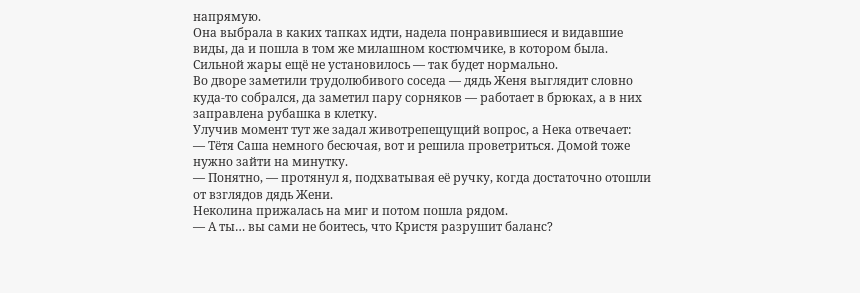напрямую.
Она выбрала в каких тапках идти, надела понравившиеся и видавшие виды, да и пошла в том же милашном костюмчике, в котором была. Сильной жары ещё не установилось — так будет нормально.
Во дворе заметили трудолюбивого соседа — дядь Женя выглядит словно куда-то собрался, да заметил пару сорняков — работает в брюках, а в них заправлена рубашка в клетку.
Улучив момент тут же задал животрепещущий вопрос, а Нека отвечает:
— Тётя Саша немного бесючая, вот и решила проветриться. Домой тоже нужно зайти на минутку.
— Понятно, — протянул я, подхватывая её ручку, когда достаточно отошли от взглядов дядь Жени.
Неколина прижалась на миг и потом пошла рядом.
— А ты… вы сами не боитесь, что Кристя разрушит баланс?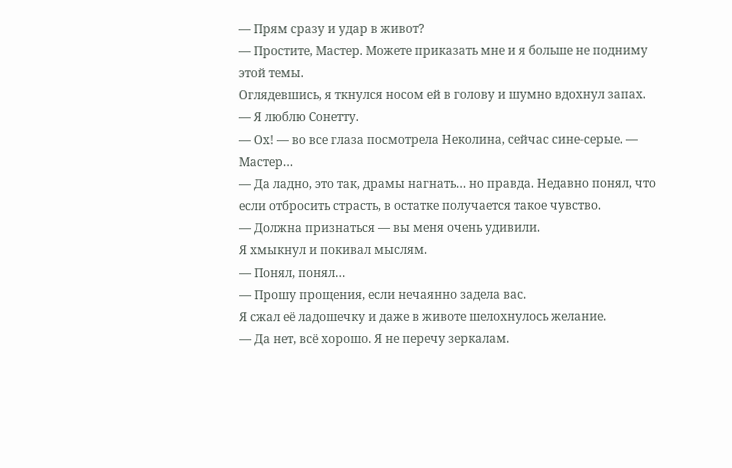— Прям сразу и удар в живот?
— Простите, Мастер. Можете приказать мне и я больше не подниму этой темы.
Оглядевшись, я ткнулся носом ей в голову и шумно вдохнул запах.
— Я люблю Сонетту.
— Ох! — во все глаза посмотрела Неколина, сейчас сине-серые. — Мастер…
— Да ладно, это так, драмы нагнать… но правда. Недавно понял, что если отбросить страсть, в остатке получается такое чувство.
— Должна признаться — вы меня очень удивили.
Я хмыкнул и покивал мыслям.
— Понял, понял…
— Прошу прощения, если нечаянно задела вас.
Я сжал её ладошечку и даже в животе шелохнулось желание.
— Да нет, всё хорошо. Я не перечу зеркалам.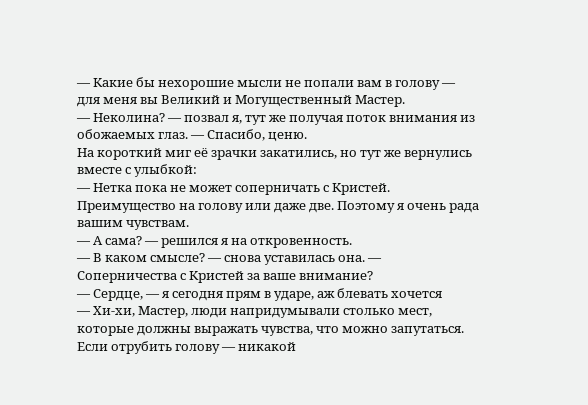— Какие бы нехорошие мысли не попали вам в голову — для меня вы Великий и Могущественный Мастер.
— Неколина? — позвал я, тут же получая поток внимания из обожаемых глаз. — Спасибо, ценю.
На короткий миг её зрачки закатились, но тут же вернулись вместе с улыбкой:
— Нетка пока не может соперничать с Кристей. Преимущество на голову или даже две. Поэтому я очень рада вашим чувствам.
— А сама? — решился я на откровенность.
— В каком смысле? — снова уставилась она. — Соперничества с Кристей за ваше внимание?
— Сердце, — я сегодня прям в ударе, аж блевать хочется
— Хи-хи, Мастер, люди напридумывали столько мест, которые должны выражать чувства, что можно запутаться. Если отрубить голову — никакой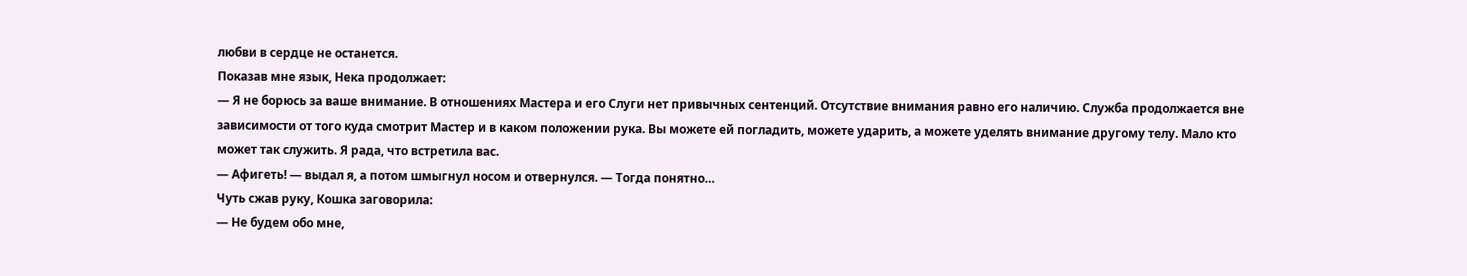любви в сердце не останется.
Показав мне язык, Нека продолжает:
— Я не борюсь за ваше внимание. В отношениях Мастера и его Слуги нет привычных сентенций. Отсутствие внимания равно его наличию. Служба продолжается вне зависимости от того куда смотрит Мастер и в каком положении рука. Вы можете ей погладить, можете ударить, а можете уделять внимание другому телу. Мало кто может так служить. Я рада, что встретила вас.
— Афигеть! — выдал я, а потом шмыгнул носом и отвернулся. — Тогда понятно…
Чуть сжав руку, Кошка заговорила:
— Не будем обо мне,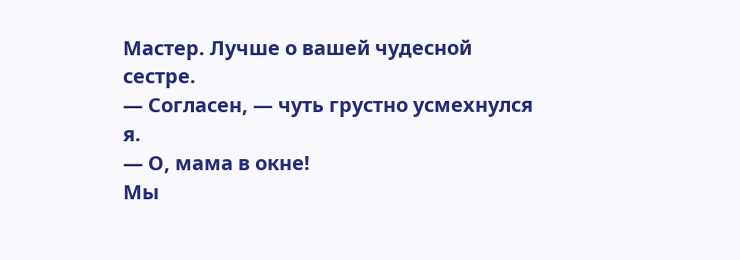Мастер. Лучше о вашей чудесной сестре.
— Согласен, — чуть грустно усмехнулся я.
— О, мама в окне!
Мы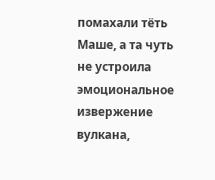помахали тёть Маше, а та чуть не устроила эмоциональное извержение вулкана,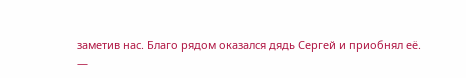заметив нас. Благо рядом оказался дядь Сергей и приобнял её.
—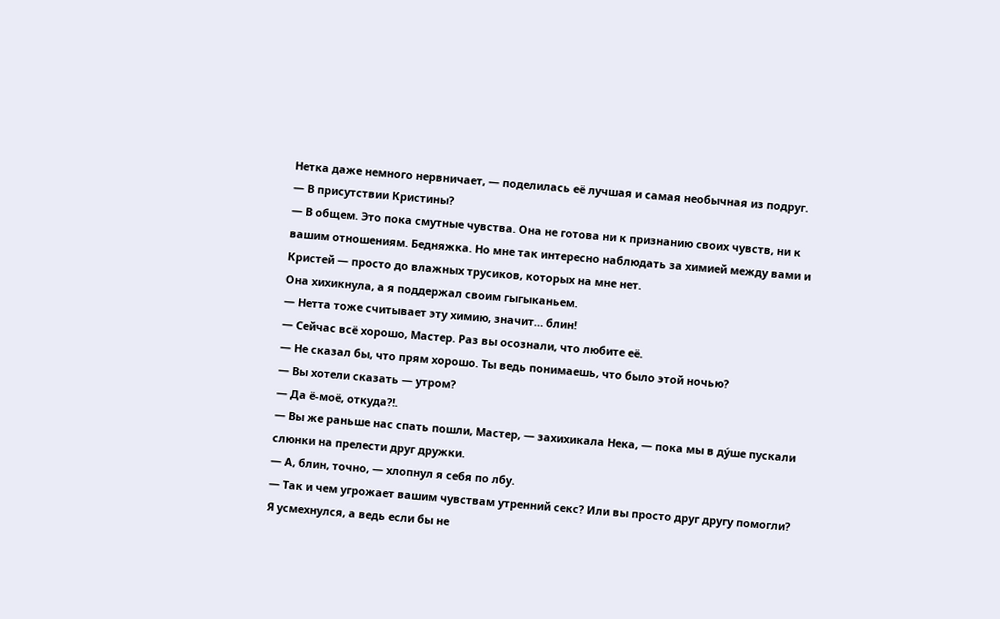Нетка даже немного нервничает, — поделилась её лучшая и самая необычная из подруг.
— В присутствии Кристины?
— В общем. Это пока смутные чувства. Она не готова ни к признанию своих чувств, ни к вашим отношениям. Бедняжка. Но мне так интересно наблюдать за химией между вами и Кристей — просто до влажных трусиков, которых на мне нет.
Она хихикнула, а я поддержал своим гыгыканьем.
— Нетта тоже считывает эту химию, значит… блин!
— Сейчас всё хорошо, Мастер. Раз вы осознали, что любите её.
— Не сказал бы, что прям хорошо. Ты ведь понимаешь, что было этой ночью?
— Вы хотели сказать — утром?
— Да ё-моё, откуда⁈.
— Вы же раньше нас спать пошли, Мастер, — захихикала Нека, — пока мы в ду́ше пускали слюнки на прелести друг дружки.
— А, блин, точно, — хлопнул я себя по лбу.
— Так и чем угрожает вашим чувствам утренний секс? Или вы просто друг другу помогли?
Я усмехнулся, а ведь если бы не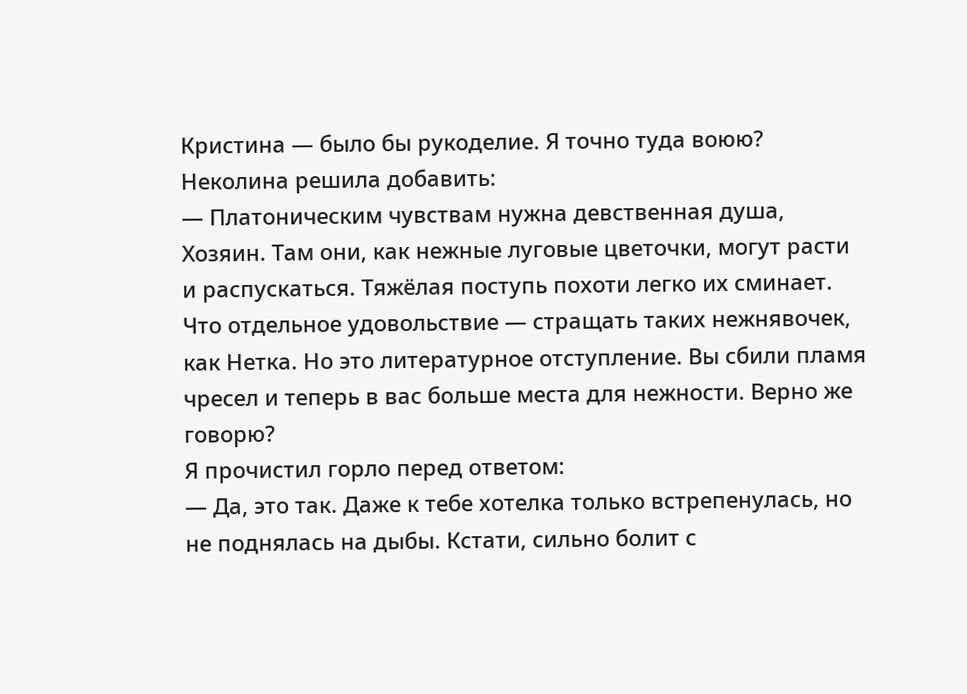Кристина — было бы рукоделие. Я точно туда воюю?
Неколина решила добавить:
— Платоническим чувствам нужна девственная душа, Хозяин. Там они, как нежные луговые цветочки, могут расти и распускаться. Тяжёлая поступь похоти легко их сминает. Что отдельное удовольствие — стращать таких нежнявочек, как Нетка. Но это литературное отступление. Вы сбили пламя чресел и теперь в вас больше места для нежности. Верно же говорю?
Я прочистил горло перед ответом:
— Да, это так. Даже к тебе хотелка только встрепенулась, но не поднялась на дыбы. Кстати, сильно болит с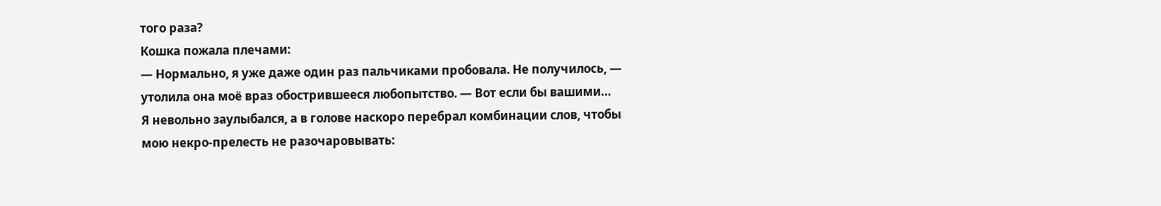того раза?
Кошка пожала плечами:
— Нормально, я уже даже один раз пальчиками пробовала. Не получилось, — утолила она моё враз обострившееся любопытство. — Вот если бы вашими…
Я невольно заулыбался, а в голове наскоро перебрал комбинации слов, чтобы мою некро-прелесть не разочаровывать: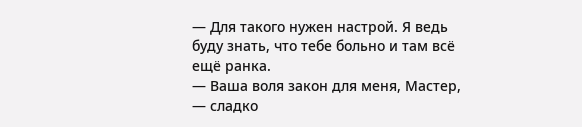— Для такого нужен настрой. Я ведь буду знать, что тебе больно и там всё ещё ранка.
— Ваша воля закон для меня, Мастер, — сладко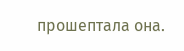прошептала она.